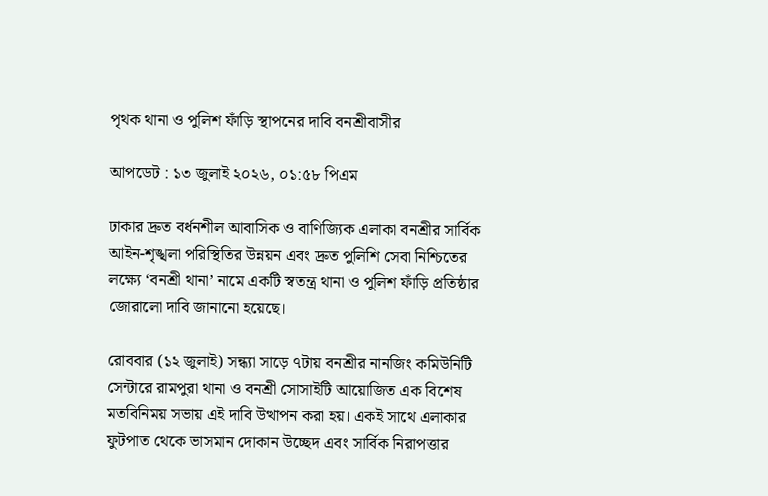পৃথক থানা ও পুলিশ ফাঁড়ি স্থাপনের দাবি বনশ্রীবাসীর

আপডেট : ১৩ জুলাই ২০২৬, ০১:৫৮ পিএম

ঢাকার দ্রুত বর্ধনশীল আবাসিক ও বাণিজ্যিক এলাকা বনশ্রীর সার্বিক আইন-শৃঙ্খলা পরিস্থিতির উন্নয়ন এবং দ্রুত পুলিশি সেবা নিশ্চিতের লক্ষ্যে ‘বনশ্রী থানা’ নামে একটি স্বতন্ত্র থানা ও পুলিশ ফাঁড়ি প্রতিষ্ঠার জোরালো দাবি জানানো হয়েছে।

রোববার (১২ জুলাই) সন্ধ্যা সাড়ে ৭টায় বনশ্রীর নানজিং কমিউনিটি সেন্টারে রামপুরা থানা ও বনশ্রী সোসাইটি আয়োজিত এক বিশেষ মতবিনিময় সভায় এই দাবি উত্থাপন করা হয়। একই সাথে এলাকার ফুটপাত থেকে ভাসমান দোকান উচ্ছেদ এবং সার্বিক নিরাপত্তার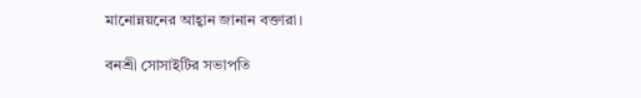মানোন্নয়নের আহ্বান জানান বক্তারা।

বনশ্রী সোসাইটির সভাপতি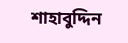শাহাবুদ্দিন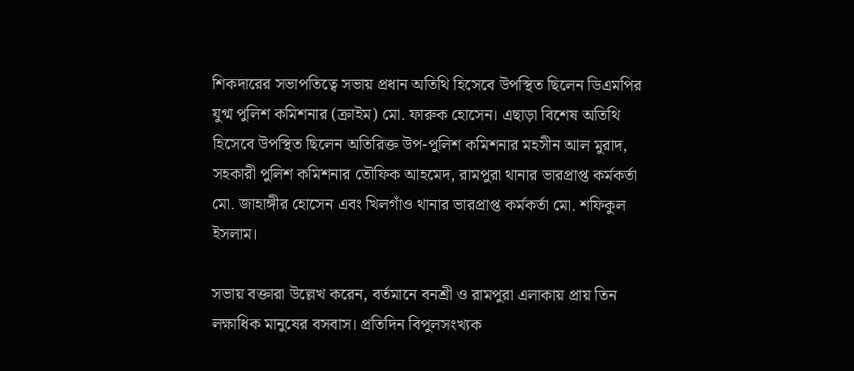শিকদারের সভাপতিত্বে সভায় প্রধান অতিথি হিসেবে উপস্থিত ছিলেন ডিএমপির যুগ্ম পুলিশ কমিশনার (ক্রাইম) মো. ফারুক হোসেন। এছাড়া বিশেষ অতিথি হিসেবে উপস্থিত ছিলেন অতিরিক্ত উপ-পুলিশ কমিশনার মহসীন আল মুরাদ, সহকারী পুলিশ কমিশনার তৌফিক আহমেদ, রামপুরা থানার ভারপ্রাপ্ত কর্মকর্তা মো. জাহাঙ্গীর হোসেন এবং খিলগাঁও থানার ভারপ্রাপ্ত কর্মকর্তা মো. শফিকুল ইসলাম।

সভায় বক্তারা উল্লেখ করেন, বর্তমানে বনশ্রী ও রামপুরা এলাকায় প্রায় তিন লক্ষাধিক মানুষের বসবাস। প্রতিদিন বিপুলসংখ্যক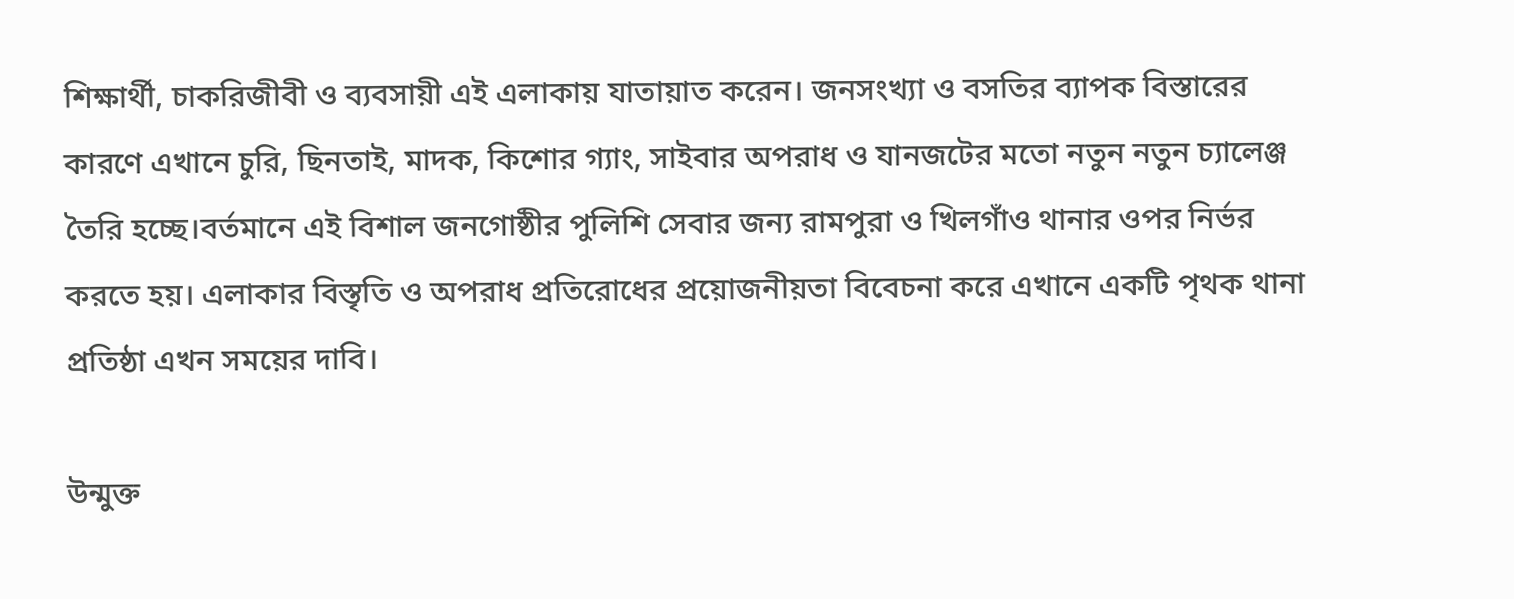শিক্ষার্থী, চাকরিজীবী ও ব্যবসায়ী এই এলাকায় যাতায়াত করেন। জনসংখ্যা ও বসতির ব্যাপক বিস্তারের কারণে এখানে চুরি, ছিনতাই, মাদক, কিশোর গ্যাং, সাইবার অপরাধ ও যানজটের মতো নতুন নতুন চ্যালেঞ্জ তৈরি হচ্ছে।বর্তমানে এই বিশাল জনগোষ্ঠীর পুলিশি সেবার জন্য রামপুরা ও খিলগাঁও থানার ওপর নির্ভর করতে হয়। এলাকার বিস্তৃতি ও অপরাধ প্রতিরোধের প্রয়োজনীয়তা বিবেচনা করে এখানে একটি পৃথক থানা প্রতিষ্ঠা এখন সময়ের দাবি।

উন্মুক্ত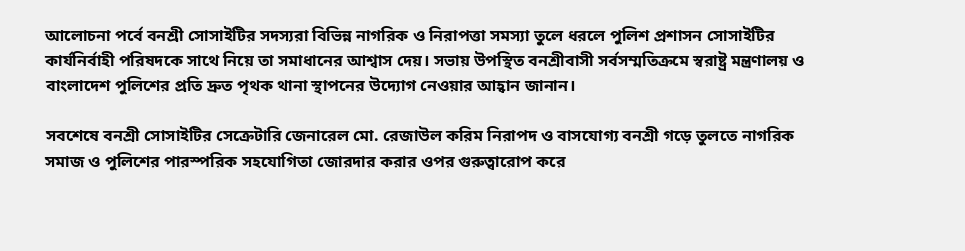আলোচনা পর্বে বনশ্রী সোসাইটির সদস্যরা বিভিন্ন নাগরিক ও নিরাপত্তা সমস্যা তুলে ধরলে পুলিশ প্রশাসন সোসাইটির কার্যনির্বাহী পরিষদকে সাথে নিয়ে তা সমাধানের আশ্বাস দেয়। সভায় উপস্থিত বনশ্রীবাসী সর্বসম্মতিক্রমে স্বরাষ্ট্র মন্ত্রণালয় ও বাংলাদেশ পুলিশের প্রতি দ্রুত পৃথক থানা স্থাপনের উদ্যোগ নেওয়ার আহ্বান জানান।

সবশেষে বনশ্রী সোসাইটির সেক্রেটারি জেনারেল মো. রেজাউল করিম নিরাপদ ও বাসযোগ্য বনশ্রী গড়ে তুলতে নাগরিক সমাজ ও পুলিশের পারস্পরিক সহযোগিতা জোরদার করার ওপর গুরুত্বারোপ করে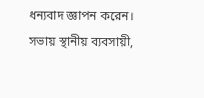ধন্যবাদ জ্ঞাপন করেন। সভায় স্থানীয় ব্যবসায়ী,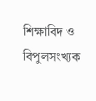শিক্ষাবিদ ও বিপুলসংখ্যক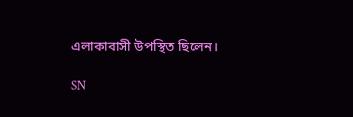এলাকাবাসী উপস্থিত ছিলেন।

SN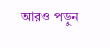আরও পড়ুন